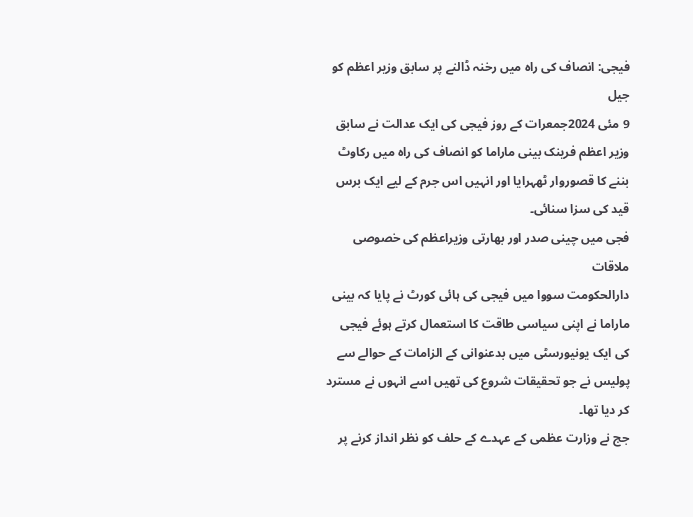فیجی: انصاف کی راہ میں رخنہ ڈالنے پر سابق وزیر اعظم کو جیل
9 مئی 2024جمعرات کے روز فیجی کی ایک عدالت نے سابق وزیر اعظم فرینک بینی ماراما کو انصاف کی راہ میں رکاوٹ بننے کا قصوروار ٹھہرایا اور انہیں اس جرم کے لیے ایک برس قید کی سزا سنائی۔
فجی میں چینی صدر اور بھارتی وزیراعظم کی خصوصی ملاقات
دارالحکومت سووا میں فیجی کی ہائی کورٹ نے پایا کہ بینی ماراما نے اپنی سیاسی طاقت کا استعمال کرتے ہوئے فیجی کی ایک یونیورسٹی میں بدعنوانی کے الزامات کے حوالے سے پولیس نے جو تحقیقات شروع کی تھیں اسے انہوں نے مسترد کر دیا تھا۔
جج نے وزارت عظمی کے عہدے کے حلف کو نظر انداز کرنے پر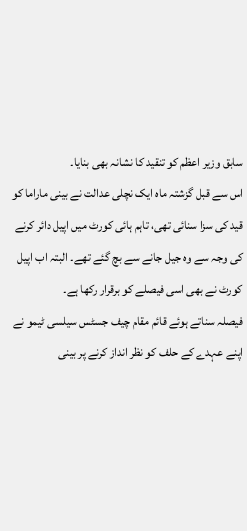سابق وزیر اعظم کو تنقید کا نشانہ بھی بنایا۔
اس سے قبل گزشتہ ماہ ایک نچلی عدالت نے بینی ماراما کو قید کی سزا سنائی تھی، تاہم ہائی کورٹ میں اپیل دائر کرنے کی وجہ سے وہ جیل جانے سے بچ گئے تھے۔ البتہ اب اپیل کورٹ نے بھی اسی فیصلے کو برقرار رکھا ہے۔
فیصلہ سناتے ہوئے قائم مقام چیف جسٹس سیلسی ٹیمو نے اپنے عہدے کے حلف کو نظر انداز کرنے پر بینی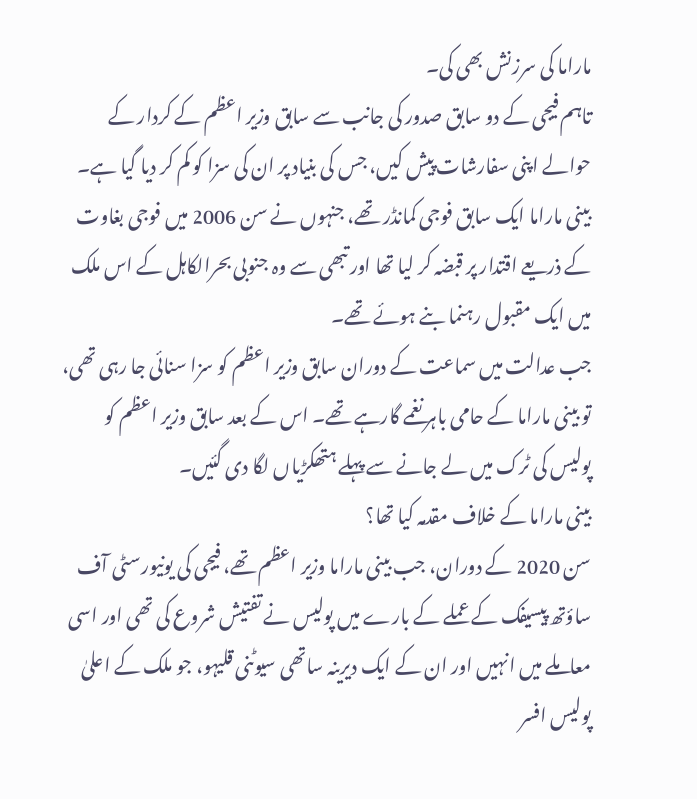ماراما کی سرزنش بھی کی۔
تاہم فیجی کے دو سابق صدور کی جانب سے سابق وزیر اعظم کے کردار کے حوالے اپنی سفارشات پیش کیں، جس کی بنیاد پر ان کی سزا کو کم کر دیا گیا ہے۔
بینی ماراما ایک سابق فوجی کمانڈر تھے، جنہوں نے سن 2006 میں فوجی بغاوت کے ذریعے اقتدار پر قبضہ کر لیا تھا اور تبھی سے وہ جنوبی بحرالکاہل کے اس ملک میں ایک مقبول رہنما بنے ہوئے تھے۔
جب عدالت میں سماعت کے دوران سابق وزیر اعظم کو سزا سنائی جا رہی تھی، تو بینی ماراما کے حامی باہر نغمے گارہے تھے۔ اس کے بعد سابق وزیر اعظم کو پولیس کی ٹرک میں لے جانے سے پہلے ہتھکڑیاں لگا دی گئیں۔
بینی ماراما کے خلاف مقدمہ کیا تھا؟
سن 2020 کے دوران، جب بینی ماراما وزیر اعظم تھے، فیجی کی یونیورسٹی آف ساؤتھ پیسیفک کے عملے کے بارے میں پولیس نے تفتیش شروع کی تھی اور اسی معاملے میں انہیں اور ان کے ایک دیرینہ ساتھی سیوٹنی قلیہو، جو ملک کے اعلیٰ پولیس افسر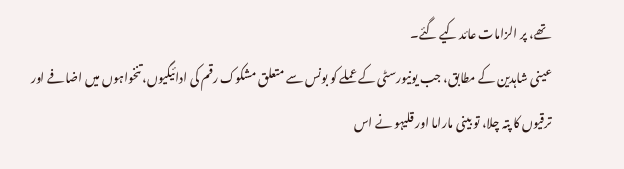تھے، پر الزامات عائد کیے گئے۔
عینی شاہدین کے مطابق، جب یونیورسٹی کے عملے کو بونس سے متعلق مشکوک رقم کی ادائیگیوں، تنخواہوں میں اضافے اور ترقیوں کا پتہ چلا، تو بینی ماراما اور قلیہو نے اس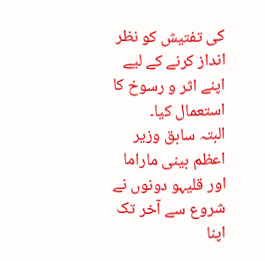کی تفتیش کو نظر انداز کرنے کے لیے اپنے اثر و رسوخ کا استعمال کیا۔
البتہ سابق وزیر اعظم بینی ماراما اور قلیہو دونوں نے شروع سے آخر تک اپنا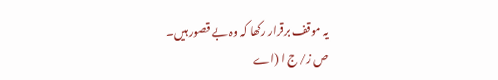یہ موقف برقرار رکھا کہ وہ بے قصور ہیں۔
ص ز/ ج ا (اے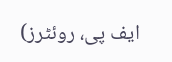ایف پی، روئٹرز)